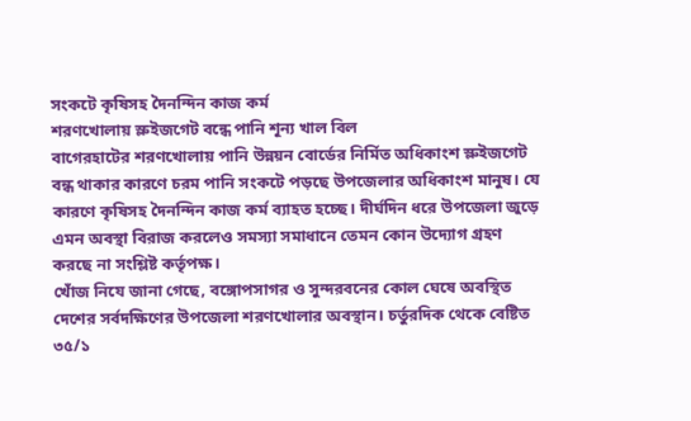সংকটে কৃষিসহ দৈনন্দিন কাজ কর্ম
শরণখোলায় স্লুইজগেট বন্ধে পানি শূন্য খাল বিল
বাগেরহাটের শরণখোলায় পানি উন্নয়ন বোর্ডের নির্মিত অধিকাংশ স্লুইজগেট বন্ধ থাকার কারণে চরম পানি সংকটে পড়ছে উপজেলার অধিকাংশ মানুষ। যে কারণে কৃষিসহ দৈনন্দিন কাজ কর্ম ব্যাহত হচ্ছে। দীর্ঘদিন ধরে উপজেলা জুড়ে এমন অবস্থা বিরাজ করলেও সমস্যা সমাধানে তেমন কোন উদ্যোগ গ্রহণ করছে না সংশ্লিষ্ট কর্তৃপক্ষ।
খোঁজ নিযে জানা গেছে, বঙ্গোপসাগর ও সুন্দরবনের কোল ঘেষে অবস্থিত দেশের সর্বদক্ষিণের উপজেলা শরণখোলার অবস্থান। চর্তুরদিক থেকে বেষ্টিত ৩৫/১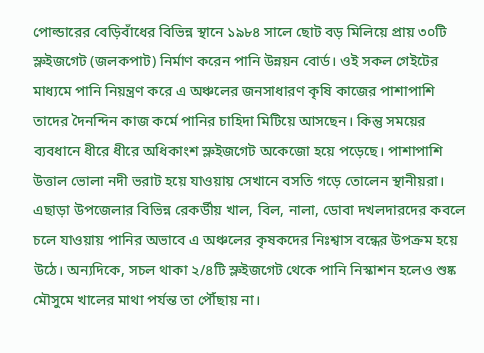পোল্ডারের বেড়িবাঁধের বিভিন্ন স্থানে ১৯৮৪ সালে ছোট বড় মিলিয়ে প্রায় ৩০টি স্লুইজগেট (জলকপাট) নির্মাণ করেন পানি উন্নয়ন বোর্ড। ওই সকল গেইটের মাধ্যমে পানি নিয়ন্ত্রণ করে এ অঞ্চলের জনসাধারণ কৃষি কাজের পাশাপাশি তাদের দৈনন্দিন কাজ কর্মে পানির চাহিদা মিটিয়ে আসছেন। কিন্তু সময়ের ব্যবধানে ধীরে ধীরে অধিকাংশ স্লুইজগেট অকেজো হয়ে পড়েছে। পাশাপাশি উত্তাল ভোলা নদী ভরাট হয়ে যাওয়ায় সেখানে বসতি গড়ে তোলেন স্থানীয়রা। এছাড়া উপজেলার বিভিন্ন রেকর্ডীয় খাল, বিল, নালা, ডোবা দখলদারদের কবলে চলে যাওয়ায় পানির অভাবে এ অঞ্চলের কৃষকদের নিঃশ্বাস বন্ধের উপক্রম হয়ে উঠে। অন্যদিকে, সচল থাকা ২/৪টি স্লুইজগেট থেকে পানি নিস্কাশন হলেও শুষ্ক মৌসুমে খালের মাথা পর্যন্ত তা পৌঁছায় না।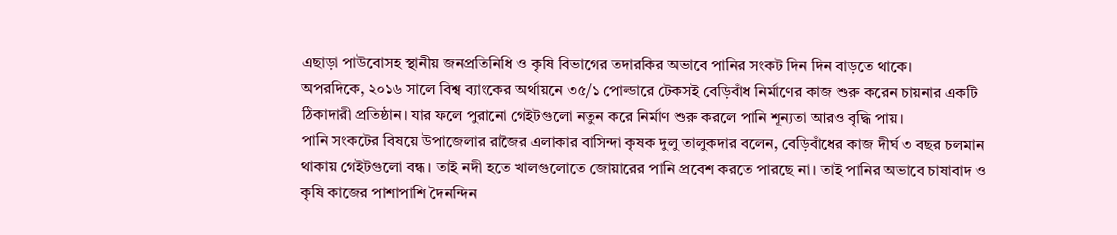এছাড়া পাউবোসহ স্থানীয় জনপ্রতিনিধি ও কৃষি বিভাগের তদারকির অভাবে পানির সংকট দিন দিন বাড়তে থাকে।
অপরদিকে, ২০১৬ সালে বিশ্ব ব্যাংকের অর্থায়নে ৩৫/১ পোল্ডারে টেকসই বেড়িবাঁধ নির্মাণের কাজ শুরু করেন চায়নার একটি ঠিকাদারী প্রতিষ্ঠান। যার ফলে পুরানো গেইটগুলো নতুন করে নির্মাণ শুরু করলে পানি শূন্যতা আরও বৃদ্ধি পায়।
পানি সংকটের বিষয়ে উপাজেলার রাজৈর এলাকার বাসিন্দা কৃষক দুলু তালুকদার বলেন, বেড়িবাঁধের কাজ দীর্ঘ ৩ বছর চলমান থাকায় গেইটগুলো বন্ধ। তাই নদী হতে খালগুলোতে জোয়ারের পানি প্রবেশ করতে পারছে না। তাই পানির অভাবে চাষাবাদ ও কৃষি কাজের পাশাপাশি দৈনন্দিন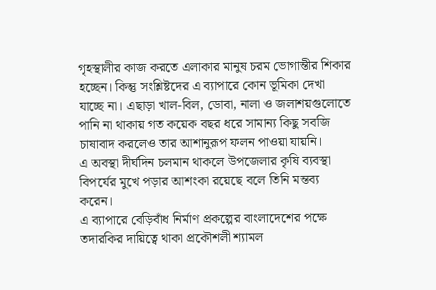গৃহস্থালীর কাজ করতে এলাকার মানুষ চরম ভোগান্তীর শিকার হচ্ছেন। কিন্তু সংশ্লিষ্টদের এ ব্যাপারে কোন ভূমিকা দেখা যাচ্ছে না। এছাড়া খাল-বিল, ডোবা, নালা ও জলাশয়গুলোতে পানি না থাকায় গত কয়েক বছর ধরে সামান্য কিছু সবজি চাষাবাদ করলেও তার আশানুরূপ ফলন পাওয়া যায়নি।
এ অবস্থা দীর্ঘদিন চলমান থাকলে উপজেলার কৃষি ব্যবস্থা বিপর্যের মুখে পড়ার আশংকা রয়েছে বলে তিনি মন্তব্য করেন।
এ ব্যাপারে বেড়িবাঁধ নির্মাণ প্রকল্পের বাংলাদেশের পক্ষে তদারকির দায়িত্বে থাকা প্রকৌশলী শ্যামল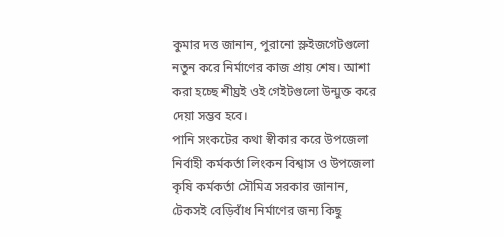কুমার দত্ত জানান, পুরানো স্লুইজগেটগুলো নতুন করে নির্মাণের কাজ প্রায় শেষ। আশা করা হচ্ছে শীঘ্রই ওই গেইটগুলো উন্মুক্ত করে দেয়া সম্ভব হবে।
পানি সংকটের কথা স্বীকার করে উপজেলা নির্বাহী কর্মকর্তা লিংকন বিশ্বাস ও উপজেলা কৃষি কর্মকর্তা সৌমিত্র সরকার জানান, টেকসই বেড়িবাঁধ নির্মাণের জন্য কিছু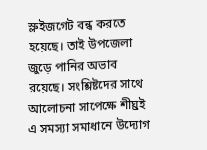স্লুইজগেট বন্ধ করতে হয়েছে। তাই উপজেলা জুড়ে পানির অভাব রয়েছে। সংশ্লিষ্টদের সাথে আলোচনা সাপেক্ষে শীঘ্রই এ সমস্যা সমাধানে উদ্যোগ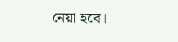নেয়া হবে।